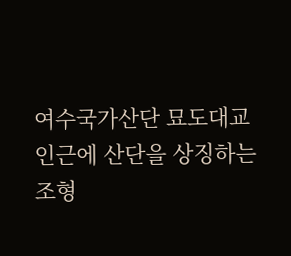여수국가산단 묘도대교 인근에 산단을 상징하는 조형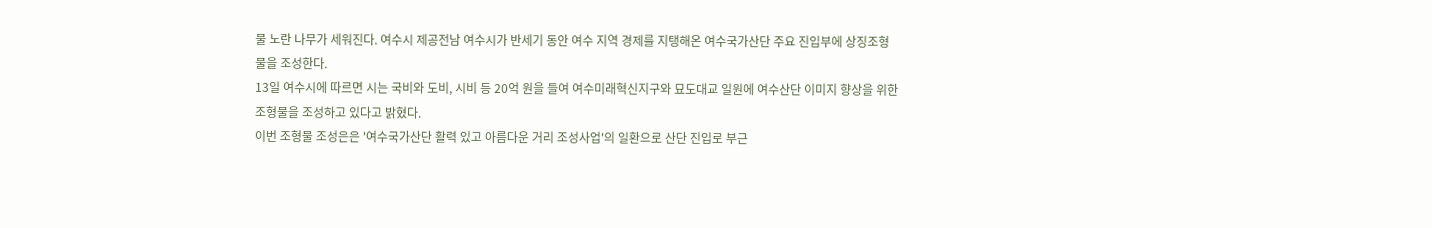물 노란 나무가 세워진다. 여수시 제공전남 여수시가 반세기 동안 여수 지역 경제를 지탱해온 여수국가산단 주요 진입부에 상징조형물을 조성한다.
13일 여수시에 따르면 시는 국비와 도비, 시비 등 20억 원을 들여 여수미래혁신지구와 묘도대교 일원에 여수산단 이미지 향상을 위한 조형물을 조성하고 있다고 밝혔다.
이번 조형물 조성은은 '여수국가산단 활력 있고 아름다운 거리 조성사업'의 일환으로 산단 진입로 부근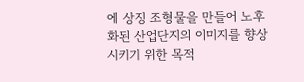에 상징 조형물을 만들어 노후화된 산업단지의 이미지를 향상시키기 위한 목적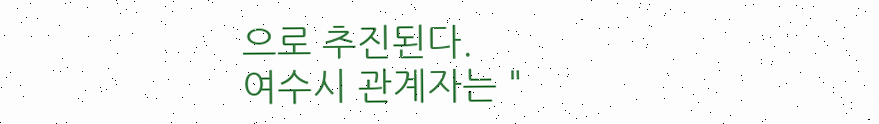으로 추진된다.
여수시 관계자는 "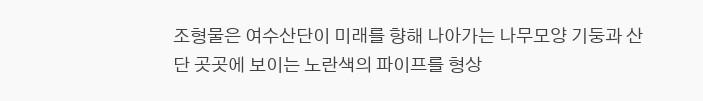조형물은 여수산단이 미래를 향해 나아가는 나무모양 기둥과 산단 곳곳에 보이는 노란색의 파이프를 형상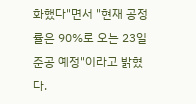화했다"면서 "현재 공정률은 90%로 오는 23일 준공 예정"이라고 밝혔다.